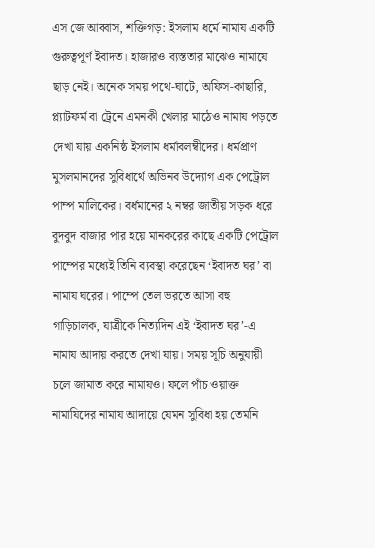এস জে আব্বাস, শক্তিগড়: ইসলাম ধর্মে নামায একটি গুরুত্বপূর্ণ ইবাদত। হাজারও ব্যস্ততার মাঝেও নামাযে ছাড় নেই। অনেক সময় পথে-ঘাটে, অফিস-কাছারি, প্ল্যাটফর্ম বা ট্রেনে এমনকী খেলার মাঠেও নামায পড়তে দেখা যায় একনিষ্ঠ ইসলাম ধর্মাবলম্বীদের। ধর্মপ্রাণ মুসলমানদের সুবিধার্থে অভিনব উদ্যোগ এক পেট্রোল পাম্প মালিকের। বর্ধমানের ২ নম্বর জাতীয় সড়ক ধরে বুদবুদ বাজার পার হয়ে মানকরের কাছে একটি পেট্রোল পাম্পের মধ্যেই তিনি ব্যবস্থা করেছেন ‘ইবাদত ঘর’ বা নামায ঘরের। পাম্পে তেল ভরতে আসা বহু গাড়িচালক, যাত্রীকে নিত্যদিন এই ‘ইবাদত ঘর’-এ নামায আদায় করতে দেখা যায়। সময় সূচি অনুযায়ী চলে জামাত করে নামাযও। ফলে পাঁচ ওয়াক্ত নামাযিদের নামায আদায়ে যেমন সুবিধা হয় তেমনি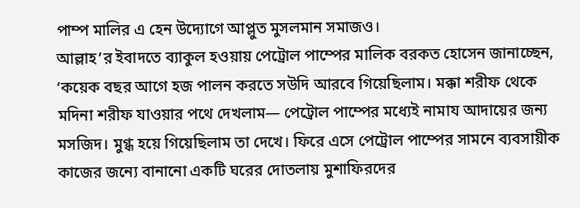পাম্প মালির এ হেন উদ্যোগে আপ্লুত মুসলমান সমাজও।
আল্লাহ’র ইবাদতে ব্যাকুল হওয়ায় পেট্রোল পাম্পের মালিক বরকত হোসেন জানাচ্ছেন, ‘কয়েক বছর আগে হজ পালন করতে সউদি আরবে গিয়েছিলাম। মক্কা শরীফ থেকে মদিনা শরীফ যাওয়ার পথে দেখলাম— পেট্রোল পাম্পের মধ্যেই নামায আদায়ের জন্য মসজিদ। মুগ্ধ হয়ে গিয়েছিলাম তা দেখে। ফিরে এসে পেট্রোল পাম্পের সামনে ব্যবসায়ীক কাজের জন্যে বানানো একটি ঘরের দোতলায় মুশাফিরদের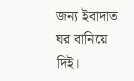জন্য ইবাদাত ঘর বানিয়ে দিই।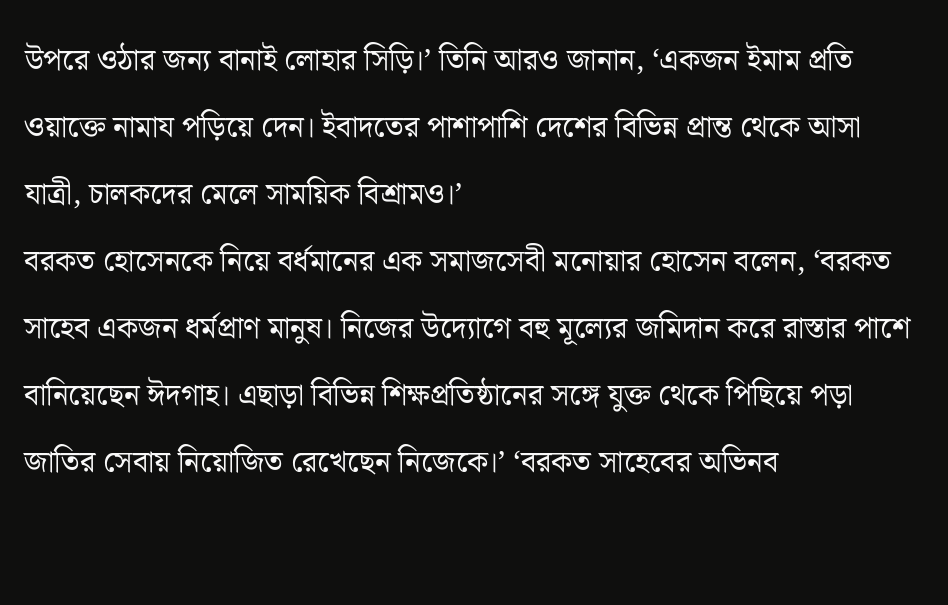উপরে ওঠার জন্য বানাই লোহার সিড়ি।’ তিনি আরও জানান, ‘একজন ইমাম প্রতি ওয়াক্তে নামায পড়িয়ে দেন। ইবাদতের পাশাপাশি দেশের বিভিন্ন প্রান্ত থেকে আসা যাত্রী, চালকদের মেলে সাময়িক বিশ্রামও।’
বরকত হোসেনকে নিয়ে বর্ধমানের এক সমাজসেবী মনোয়ার হোসেন বলেন, ‘বরকত সাহেব একজন ধর্মপ্রাণ মানুষ। নিজের উদ্যোগে বহু মূল্যের জমিদান করে রাস্তার পাশে বানিয়েছেন ঈদগাহ। এছাড়া বিভিন্ন শিক্ষপ্রতিষ্ঠানের সঙ্গে যুক্ত থেকে পিছিয়ে পড়া জাতির সেবায় নিয়োজিত রেখেছেন নিজেকে।’ ‘বরকত সাহেবের অভিনব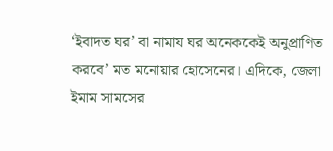‘ইবাদত ঘর’ বা নামায ঘর অনেককেই অনুপ্রাণিত করবে’ মত মনোয়ার হোসেনের। এদিকে, জেলা ইমাম সামসের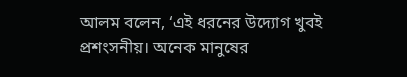আলম বলেন, ‘এই ধরনের উদ্যোগ খুবই প্রশংসনীয়। অনেক মানুষের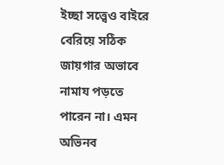ইচ্ছা সত্ত্বেও বাইরে বেরিয়ে সঠিক জায়গার অভাবে নামায পড়তে পারেন না। এমন অভিনব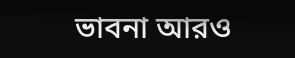ভাবনা আরও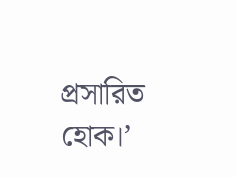প্রসারিত হোক।’